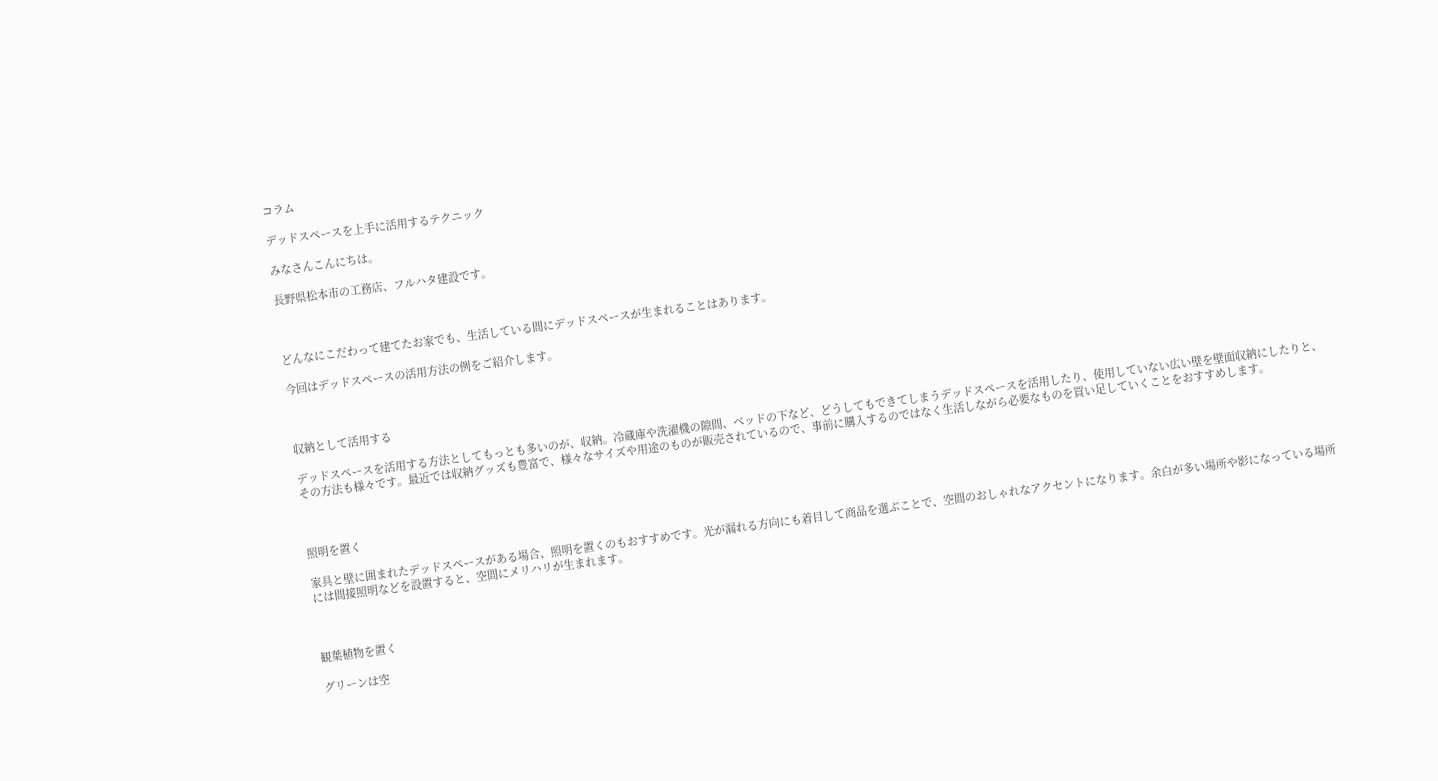コラム

デッドスペースを上手に活用するテクニック

みなさんこんにちは。

長野県松本市の工務店、フルハタ建設です。



どんなにこだわって建てたお家でも、生活している間にデッドスペースが生まれることはあります。

今回はデッドスペースの活用方法の例をご紹介します。



収納として活用する

デッドスペースを活用する方法としてもっとも多いのが、収納。冷蔵庫や洗濯機の隙間、ベッドの下など、どうしてもできてしまうデッドスペースを活用したり、使用していない広い壁を壁面収納にしたりと、その方法も様々です。最近では収納グッズも豊富で、様々なサイズや用途のものが販売されているので、事前に購入するのではなく生活しながら必要なものを買い足していくことをおすすめします。



照明を置く

家具と壁に囲まれたデッドスペースがある場合、照明を置くのもおすすめです。光が漏れる方向にも着目して商品を選ぶことで、空間のおしゃれなアクセントになります。余白が多い場所や影になっている場所には間接照明などを設置すると、空間にメリハリが生まれます。



観葉植物を置く

グリーンは空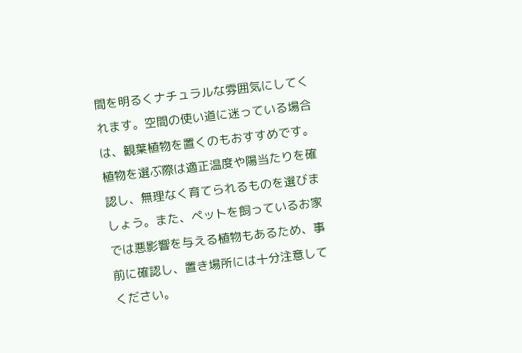間を明るくナチュラルな雰囲気にしてくれます。空間の使い道に迷っている場合は、観葉植物を置くのもおすすめです。植物を選ぶ際は適正温度や陽当たりを確認し、無理なく育てられるものを選びましょう。また、ペットを飼っているお家では悪影響を与える植物もあるため、事前に確認し、置き場所には十分注意してください。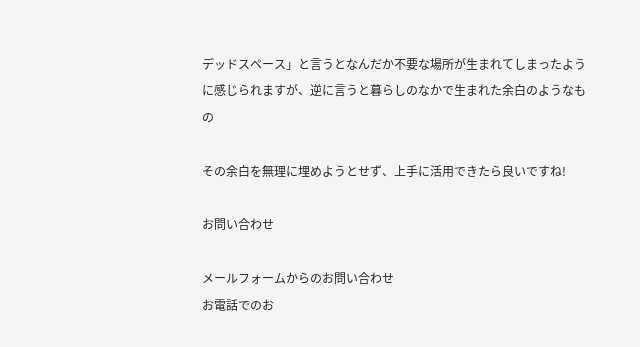デッドスペース」と言うとなんだか不要な場所が生まれてしまったように感じられますが、逆に言うと暮らしのなかで生まれた余白のようなもの

その余白を無理に埋めようとせず、上手に活用できたら良いですね!

お問い合わせ

メールフォームからのお問い合わせ
お電話でのお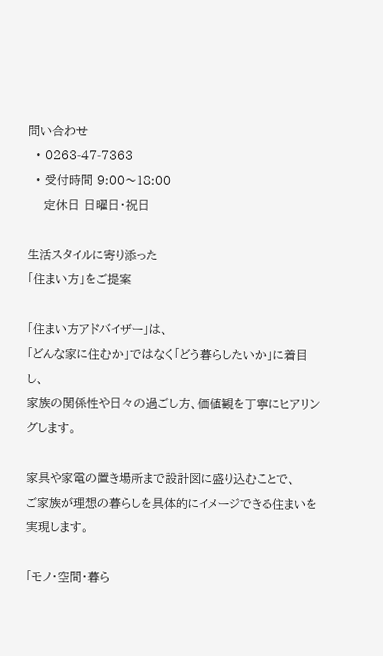問い合わせ
  • 0263-47-7363
  • 受付時間 9:00〜18:00
    定休日 日曜日・祝日

生活スタイルに寄り添った
「住まい方」をご提案

「住まい方アドバイザー」は、
「どんな家に住むか」ではなく「どう暮らしたいか」に着目し、
家族の関係性や日々の過ごし方、価値観を丁寧にヒアリングします。

家具や家電の置き場所まで設計図に盛り込むことで、
ご家族が理想の暮らしを具体的にイメージできる住まいを実現します。

「モノ・空間・暮ら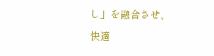し」を融合させ、
快適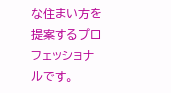な住まい方を提案するプロフェッショナルです。